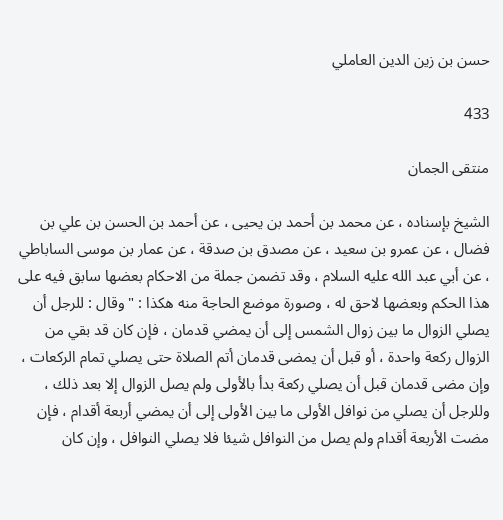حسن بن زين الدين العاملي

433

منتقى الجمان

الشيخ بإسناده ، عن محمد بن أحمد بن يحيى ، عن أحمد بن الحسن بن علي بن فضال ، عن عمرو بن سعيد ، عن مصدق بن صدقة ، عن عمار بن موسى الساباطي ، عن أبي عبد الله عليه السلام ، وقد تضمن جملة من الاحكام بعضها سابق فيه على هذا الحكم وبعضها لاحق له ، وصورة موضع الحاجة منه هكذا : " وقال : للرجل أن يصلي الزوال ما بين زوال الشمس إلى أن يمضي قدمان ، فإن كان قد بقي من الزوال ركعة واحدة ، أو قبل أن يمضى قدمان أتم الصلاة حتى يصلي تمام الركعات ، وإن مضى قدمان قبل أن يصلي ركعة بدأ بالأولى ولم يصل الزوال إلا بعد ذلك ، وللرجل أن يصلي من نوافل الأولى ما بين الأولى إلى أن يمضي أربعة أقدام ، فإن مضت الأربعة أقدام ولم يصل من النوافل شيئا فلا يصلي النوافل ، وإن كان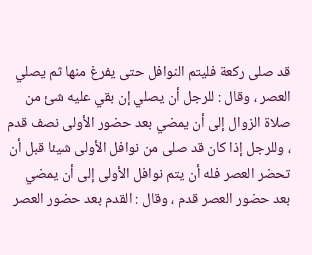قد صلى ركعة فليتم النوافل حتى يفرغ منها ثم يصلي العصر ، وقال : للرجل أن يصلي إن بقي عليه شئ من صلاة الزوال إلى أن يمضي بعد حضور الأولى نصف قدم ، وللرجل إذا كان قد صلى من نوافل الأولى شيئا قبل أن تحضر العصر فله أن يتم نوافل الأولى إلى أن يمضي بعد حضور العصر قدم ، وقال : القدم بعد حضور العصر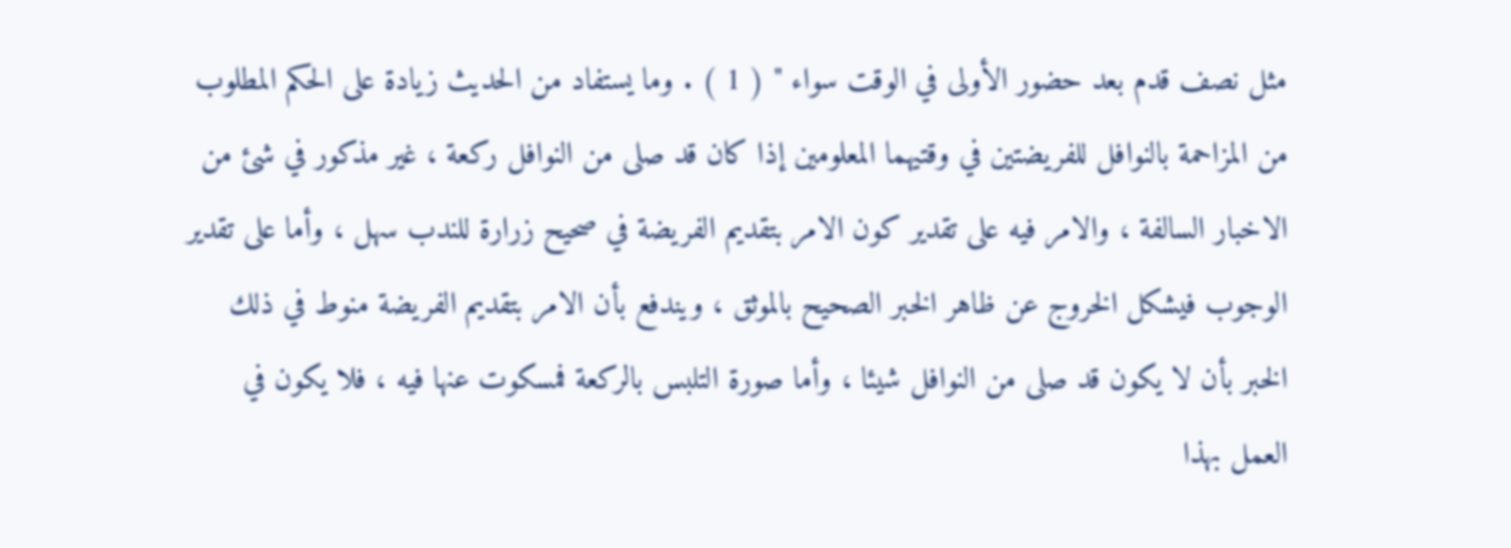مثل نصف قدم بعد حضور الأولى في الوقت سواء " ( 1 ) . وما يستفاد من الحديث زيادة على الحكم المطلوب من المزاحمة بالنوافل للفريضتين في وقتيهما المعلومين إذا كان قد صلى من النوافل ركعة ، غير مذكور في شئ من الاخبار السالفة ، والامر فيه على تقدير كون الامر بتقديم الفريضة في صحيح زرارة للندب سهل ، وأما على تقدير الوجوب فيشكل الخروج عن ظاهر الخبر الصحيح بالموثق ، ويندفع بأن الامر بتقديم الفريضة منوط في ذلك الخبر بأن لا يكون قد صلى من النوافل شيئا ، وأما صورة التلبس بالركعة فمسكوت عنها فيه ، فلا يكون في العمل بهذا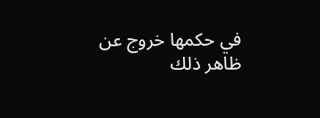في حكمها خروج عن ظاهر ذلك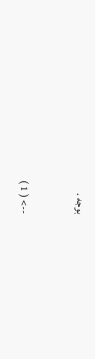بوجه .

--> ( 1 )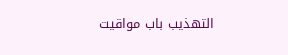التهذيب باب مواقيت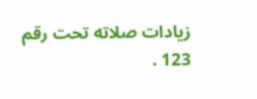زيادات صلاته تحت رقم 123 .